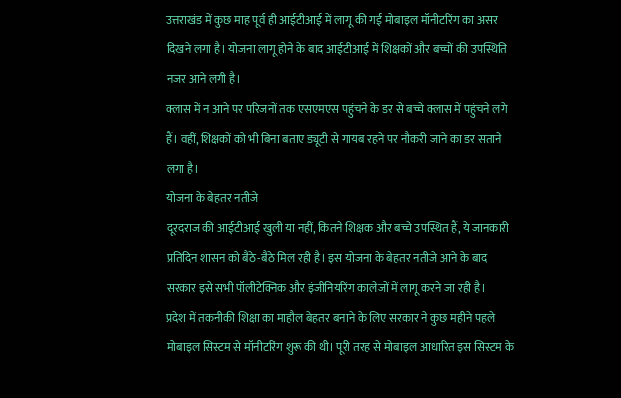उत्तराखंड में कुछ माह पूर्व ही आईटीआई में लागू की गई मोबाइल मॉनीटरिंग का असर दिखने लगा है। योजना लागू होने के बाद आईटीआई में शिक्षकों और बच्चों की उपस्थिति नजर आने लगी है।
क्लास में न आने पर परिजनों तक एसएमएस पहुंचने के डर से बच्चे क्लास में पहुंचने लगे हैं। वहीं, शिक्षकों को भी बिना बताए ड्यूटी से गायब रहने पर नौकरी जाने का डर सताने लगा है।
योजना के बेहतर नतीजे
दूरदराज की आईटीआई खुली या नहीं, कितने शिक्षक और बच्चे उपस्थित हैं, ये जानकारी प्रतिदिन शासन को बैठे-बैठे मिल रही है। इस योजना के बेहतर नतीजे आने के बाद सरकार इसे सभी पॉलीटेक्निक और इंजीनियरिंग कालेजों में लागू करने जा रही है।
प्रदेश में तकनीकी शिक्षा का माहौल बेहतर बनाने के लिए सरकार ने कुछ महीने पहले मोबाइल सिस्टम से मॉनीटरिंग शुरू की थी। पूरी तरह से मोबाइल आधारित इस सिस्टम के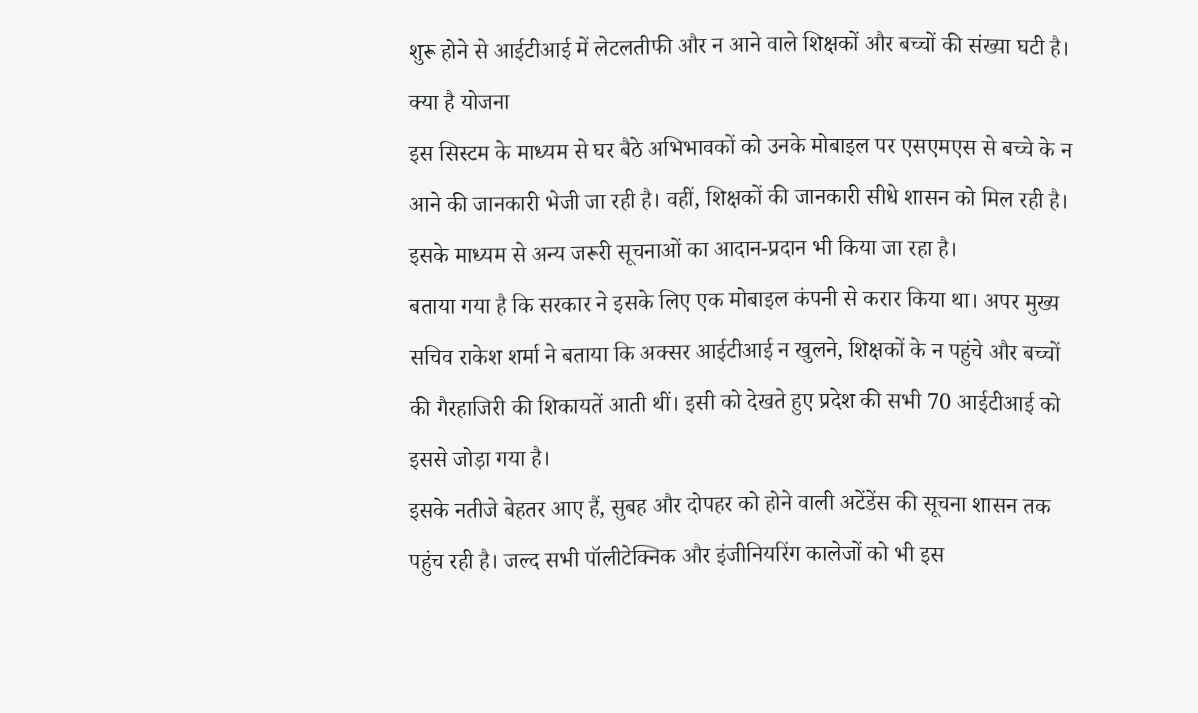शुरू होने से आईटीआई में लेटलतीफी और न आने वाले शिक्षकों और बच्चों की संख्या घटी है।
क्या है योजना
इस सिस्टम के माध्यम से घर बैठे अभिभावकों को उनके मोबाइल पर एसएमएस से बच्चे के न आने की जानकारी भेजी जा रही है। वहीं, शिक्षकों की जानकारी सीधे शासन को मिल रही है। इसके माध्यम से अन्य जरूरी सूचनाओं का आदान-प्रदान भी किया जा रहा है।
बताया गया है कि सरकार ने इसके लिए एक मोबाइल कंपनी से करार किया था। अपर मुख्य सचिव राकेश शर्मा ने बताया कि अक्सर आईटीआई न खुलने, शिक्षकों के न पहुंचे और बच्चों की गैरहाजिरी की शिकायतें आती थीं। इसी को देखते हुए प्रदेश की सभी 70 आईटीआई को इससे जोड़ा गया है।
इसके नतीजे बेहतर आए हैं, सुबह और दोपहर को होने वाली अटेंडेंस की सूचना शासन तक पहुंच रही है। जल्द सभी पॉलीटेक्निक और इंजीनियरिंग कालेजों को भी इस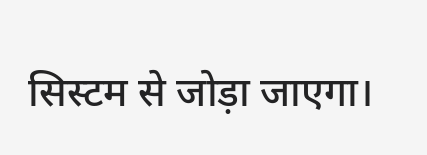सिस्टम से जोड़ा जाएगा।